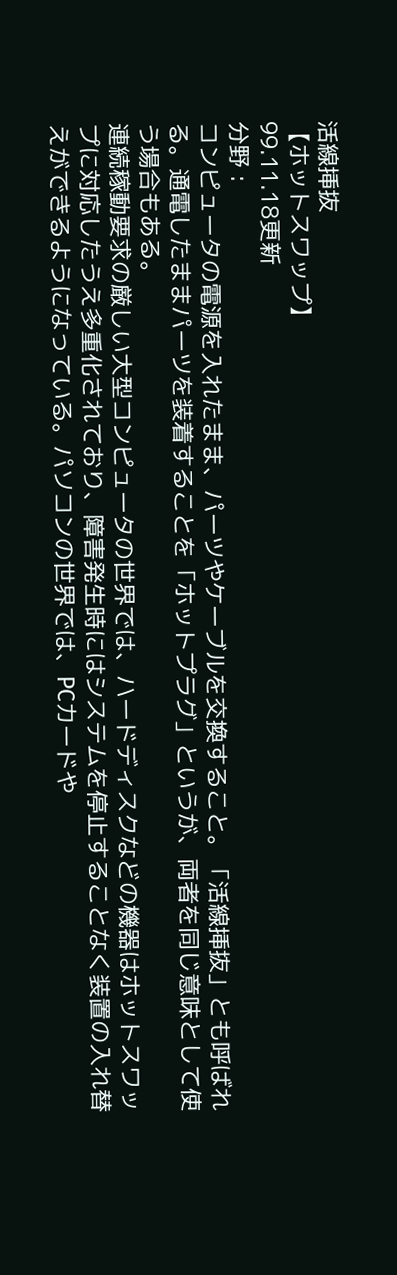活線挿抜
【ホットスワップ】
99.11.18更新
分野 :
コンピュータの電源を入れたまま、パーツやケーブルを交換すること。「活線挿抜」とも呼ばれる。通電したままパーツを装着することを「ホットプラグ」というが、両者を同じ意味として使う場合もある。
連続稼動要求の厳しい大型コンピュータの世界では、ハードディスクなどの機器はホットスワップに対応したうえ多重化されており、障害発生時にはシステムを停止することなく装置の入れ替えができるようになっている。パソコンの世界では、PCカードや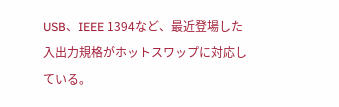USB、IEEE 1394など、最近登場した入出力規格がホットスワップに対応している。